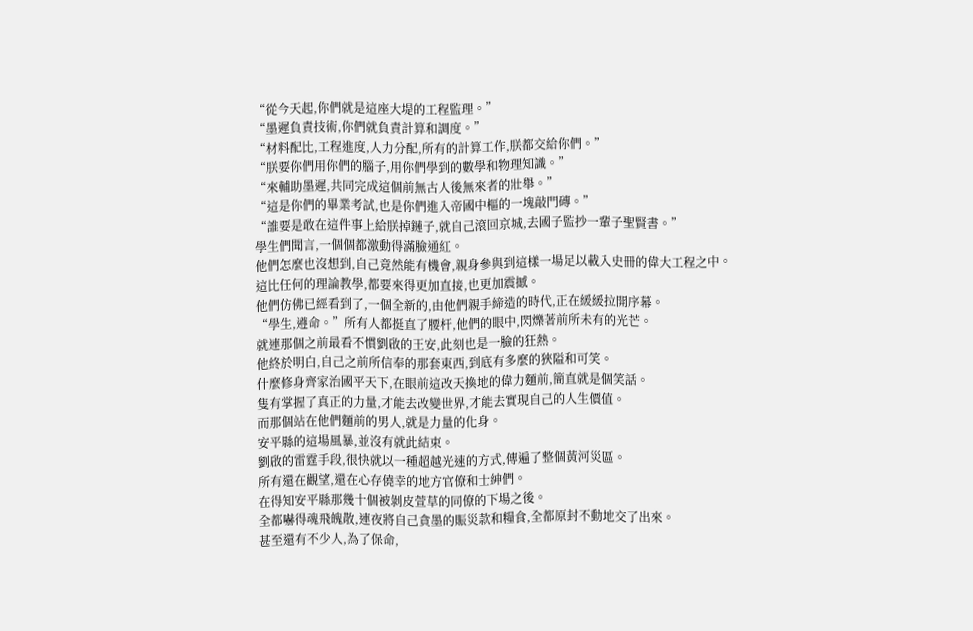“從今天起,你們就是這座大堤的工程監理。”
“墨遲負責技術,你們就負責計算和調度。”
“材料配比,工程進度,人力分配,所有的計算工作,朕都交給你們。”
“朕要你們用你們的腦子,用你們學到的數學和物理知識。”
“來輔助墨遲,共同完成這個前無古人後無來者的壯舉。”
“這是你們的畢業考試,也是你們進入帝國中樞的一塊敲門磚。”
“誰要是敢在這件事上給朕掉鏈子,就自己滾回京城,去國子監抄一輩子聖賢書。”
學生們聞言,一個個都激動得滿臉通紅。
他們怎麼也沒想到,自己竟然能有機會,親身參與到這樣一場足以載入史冊的偉大工程之中。
這比任何的理論教學,都要來得更加直接,也更加震撼。
他們仿佛已經看到了,一個全新的,由他們親手締造的時代,正在緩緩拉開序幕。
“學生,遵命。”所有人都挺直了腰杆,他們的眼中,閃爍著前所未有的光芒。
就連那個之前最看不慣劉啟的王安,此刻也是一臉的狂熱。
他終於明白,自己之前所信奉的那套東西,到底有多麼的狹隘和可笑。
什麼修身齊家治國平天下,在眼前這改天換地的偉力麵前,簡直就是個笑話。
隻有掌握了真正的力量,才能去改變世界,才能去實現自己的人生價值。
而那個站在他們麵前的男人,就是力量的化身。
安平縣的這場風暴,並沒有就此結束。
劉啟的雷霆手段,很快就以一種超越光速的方式,傳遍了整個黃河災區。
所有還在觀望,還在心存僥幸的地方官僚和士紳們。
在得知安平縣那幾十個被剝皮萱草的同僚的下場之後。
全都嚇得魂飛魄散,連夜將自己貪墨的賑災款和糧食,全都原封不動地交了出來。
甚至還有不少人,為了保命,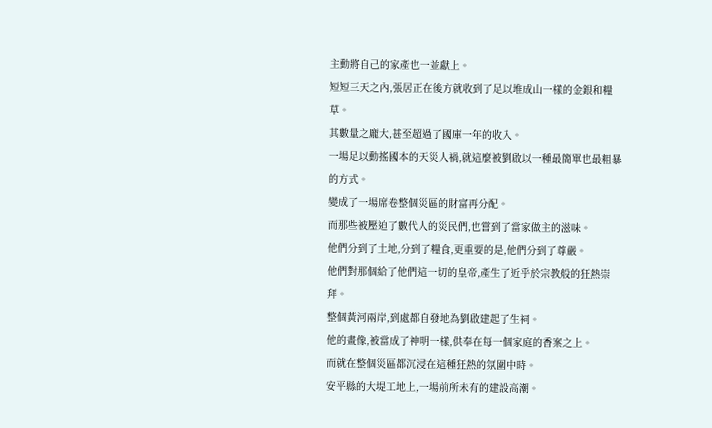主動將自己的家產也一並獻上。
短短三天之內,張居正在後方就收到了足以堆成山一樣的金銀和糧草。
其數量之龐大,甚至超過了國庫一年的收入。
一場足以動搖國本的天災人禍,就這麼被劉啟以一種最簡單也最粗暴的方式。
變成了一場席卷整個災區的財富再分配。
而那些被壓迫了數代人的災民們,也嘗到了當家做主的滋味。
他們分到了土地,分到了糧食,更重要的是,他們分到了尊嚴。
他們對那個給了他們這一切的皇帝,產生了近乎於宗教般的狂熱崇拜。
整個黃河兩岸,到處都自發地為劉啟建起了生祠。
他的畫像,被當成了神明一樣,供奉在每一個家庭的香案之上。
而就在整個災區都沉浸在這種狂熱的氛圍中時。
安平縣的大堤工地上,一場前所未有的建設高潮。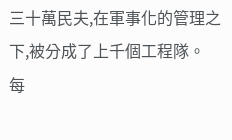三十萬民夫,在軍事化的管理之下,被分成了上千個工程隊。
每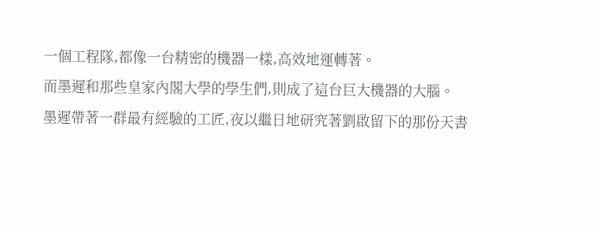一個工程隊,都像一台精密的機器一樣,高效地運轉著。
而墨遲和那些皇家內閣大學的學生們,則成了這台巨大機器的大腦。
墨遲帶著一群最有經驗的工匠,夜以繼日地研究著劉啟留下的那份天書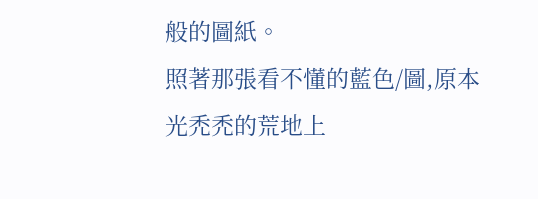般的圖紙。
照著那張看不懂的藍色/圖,原本光禿禿的荒地上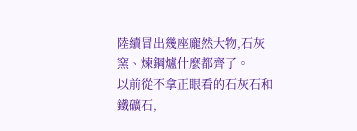陸續冒出幾座龐然大物,石灰窯、煉鋼爐什麼都齊了。
以前從不拿正眼看的石灰石和鐵礦石,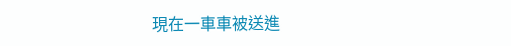現在一車車被送進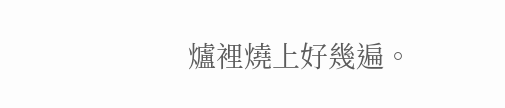爐裡燒上好幾遍。